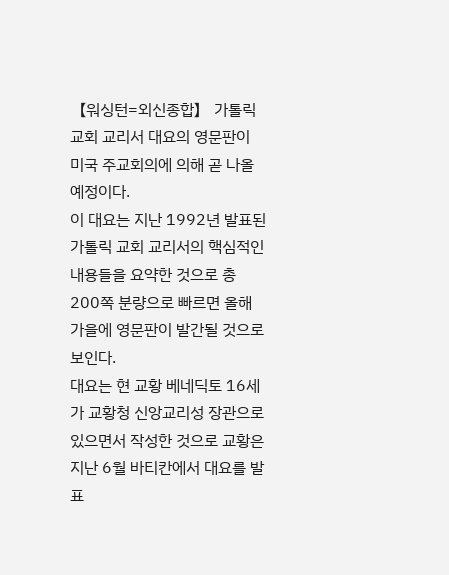【워싱턴=외신종합】 가톨릭교회 교리서 대요의 영문판이 미국 주교회의에 의해 곧 나올 예정이다.
이 대요는 지난 1992년 발표된 가톨릭 교회 교리서의 핵심적인 내용들을 요약한 것으로 총 200쪽 분량으로 빠르면 올해 가을에 영문판이 발간될 것으로 보인다.
대요는 현 교황 베네딕토 16세가 교황청 신앙교리성 장관으로 있으면서 작성한 것으로 교황은 지난 6월 바티칸에서 대요를 발표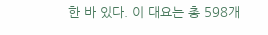한 바 있다. 이 대요는 총 598개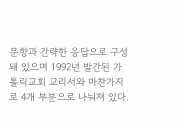문항과 간략한 응답으로 구성돼 있으며 1992년 발간된 가톨릭교회 교리서와 마찬가지로 4개 부분으로 나눠져 있다.